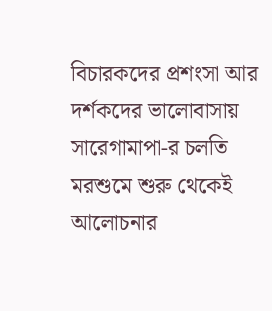বিচারকদের প্রশংসা আর দর্শকদের ভালোবাসায় সারেগামাপা-র চলতি মরশুমে শুরু থেকেই আলোচনার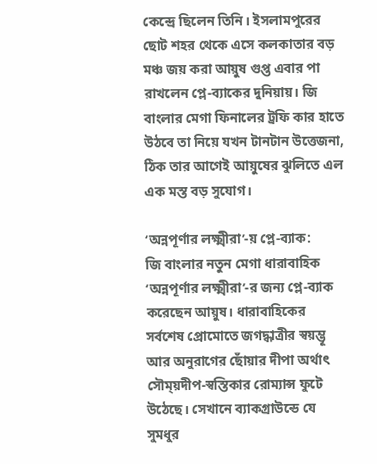কেন্দ্রে ছিলেন তিনি। ইসলামপুরের ছোট শহর থেকে এসে কলকাতার বড় মঞ্চ জয় করা আয়ুষ গুপ্ত এবার পা রাখলেন প্লে-ব্যাকের দুনিয়ায়। জি বাংলার মেগা ফিনালের ট্রফি কার হাতে উঠবে তা নিয়ে যখন টানটান উত্তেজনা, ঠিক তার আগেই আয়ুষের ঝুলিতে এল এক মস্ত বড় সুযোগ।

‘অন্নপূর্ণার লক্ষ্মীরা’-য় প্লে-ব্যাক:
জি বাংলার নতুন মেগা ধারাবাহিক ‘অন্নপূর্ণার লক্ষ্মীরা’-র জন্য প্লে-ব্যাক করেছেন আয়ুষ। ধারাবাহিকের সর্বশেষ প্রোমোতে জগদ্ধাত্রীর স্বয়ম্ভূ আর অনুরাগের ছোঁয়ার দীপা অর্থাৎ সৌম্য়দীপ-স্বস্তিকার রোম্যান্স ফুটে উঠেছে। সেখানে ব্যাকগ্রাউন্ডে যে সুমধুর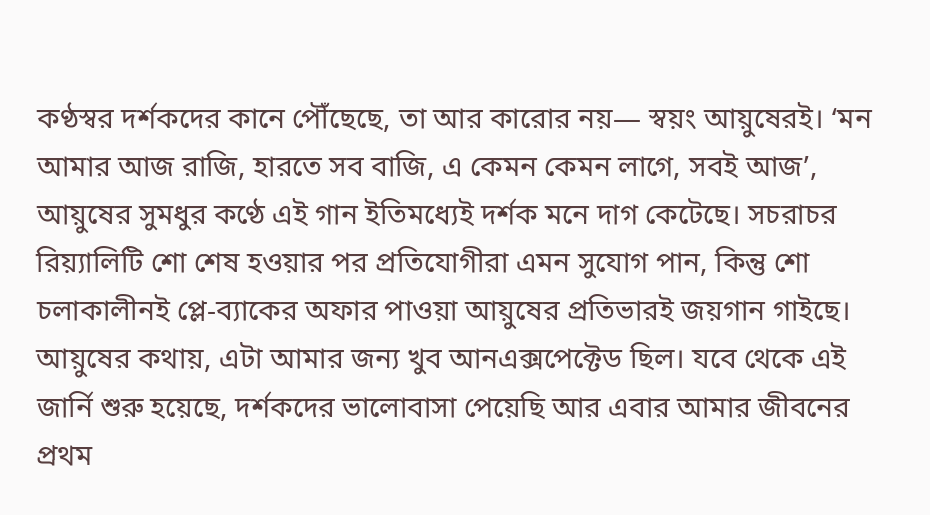কণ্ঠস্বর দর্শকদের কানে পৌঁছেছে, তা আর কারোর নয়— স্বয়ং আয়ুষেরই। ‘মন আমার আজ রাজি, হারতে সব বাজি, এ কেমন কেমন লাগে, সবই আজ’, আয়ুষের সুমধুর কণ্ঠে এই গান ইতিমধ্যেই দর্শক মনে দাগ কেটেছে। সচরাচর রিয়্যালিটি শো শেষ হওয়ার পর প্রতিযোগীরা এমন সুযোগ পান, কিন্তু শো চলাকালীনই প্লে-ব্যাকের অফার পাওয়া আয়ুষের প্রতিভারই জয়গান গাইছে।
আয়ুষের কথায়, এটা আমার জন্য খুব আনএক্সপেক্টেড ছিল। যবে থেকে এই জার্নি শুরু হয়েছে, দর্শকদের ভালোবাসা পেয়েছি আর এবার আমার জীবনের প্রথম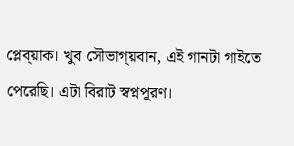প্লেব্য়াক। খুব সৌভাগ্য়বান, এই গানটা গাইতে পেরেছি। এটা বিরাট স্বপ্নপূরণ।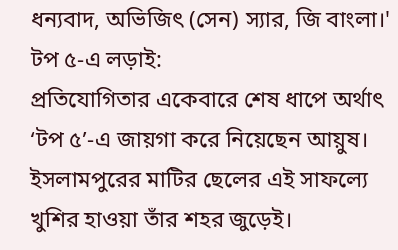ধন্যবাদ, অভিজিৎ (সেন) স্যার, জি বাংলা।'
টপ ৫-এ লড়াই:
প্রতিযোগিতার একেবারে শেষ ধাপে অর্থাৎ ‘টপ ৫’-এ জায়গা করে নিয়েছেন আয়ুষ। ইসলামপুরের মাটির ছেলের এই সাফল্যে খুশির হাওয়া তাঁর শহর জুড়েই।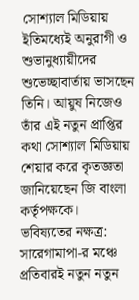সোশ্যাল মিডিয়ায় ইতিমধ্যেই অনুরাগী ও শুভানুধ্যায়ীদের শুভেচ্ছাবার্তায় ভাসছেন তিনি। আয়ুষ নিজেও তাঁর এই নতুন প্রাপ্তির কথা সোশ্যাল মিডিয়ায় শেয়ার করে কৃতজ্ঞতা জানিয়েছেন জি বাংলা কর্তৃপক্ষকে।
ভবিষ্যতের নক্ষত্র:
সারেগামাপা-র মঞ্চে প্রতিবারই নতুন নতুন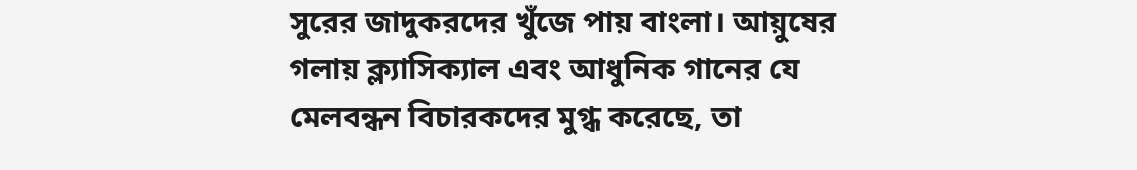সুরের জাদুকরদের খুঁজে পায় বাংলা। আয়ুষের গলায় ক্ল্যাসিক্যাল এবং আধুনিক গানের যে মেলবন্ধন বিচারকদের মুগ্ধ করেছে, তা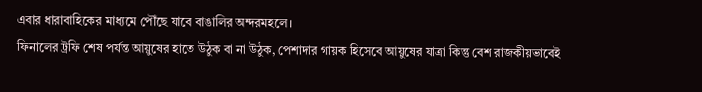এবার ধারাবাহিকের মাধ্যমে পৌঁছে যাবে বাঙালির অন্দরমহলে।
ফিনালের ট্রফি শেষ পর্যন্ত আয়ুষের হাতে উঠুক বা না উঠুক, পেশাদার গায়ক হিসেবে আয়ুষের যাত্রা কিন্তু বেশ রাজকীয়ভাবেই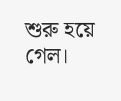শুরু হয়ে গেল।